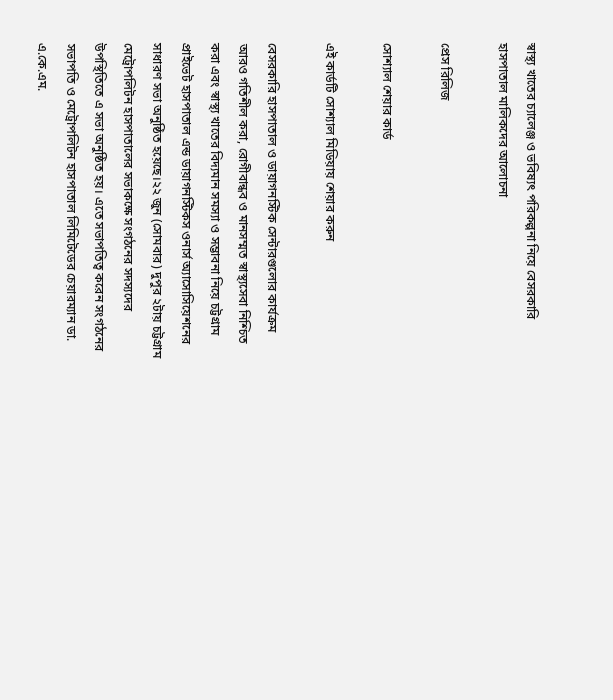স্বাস্থ্য খাতের চ্যালেঞ্জ ও ভবিষ্যৎ পরিকল্পনা নিয়ে বেসরকারি হাসপাতাল মালিকদের আলোচনা

প্রেস রিলিজ

সোশ্যাল শেয়ার কার্ড

এই কার্ডটি সোশ্যাল মিডিয়ায় শেয়ার করুন

বেসরকারি হাসপাতাল ও ডায়াগনস্টিক সেন্টারগুলোর কার্যক্রম আরও গতিশীল করা, রোগীবান্ধব ও মানসম্মত স্বাস্থ্যসেবা নিশ্চিত করা এবং স্বাস্থ্য খাতের বিদ্যমান সমস্যা ও সম্ভাবনা নিয়ে চট্টগ্রাম প্রাইভেট হাসপাতাল এন্ড ডায়াগনস্টিকস ওনার্স অ্যাসোসিয়েশনের সাধারণ সভা অনুষ্ঠিত হয়েছে।২২ জুন (সোমবার) দুপুর ২টায় চট্টগ্রাম মেট্রোপলিটন হাসপাতালের সভাকক্ষে সংগঠনের সদস্যদের উপস্থিতিতে এ সভা অনুষ্ঠিত হয়। এতে সভাপতিত্ব করেন সংগঠনের সভাপতি ও মেট্রোপলিটন হাসপাতাল লিমিটেডের চেয়ারম্যান ডা. এ.কে.এম.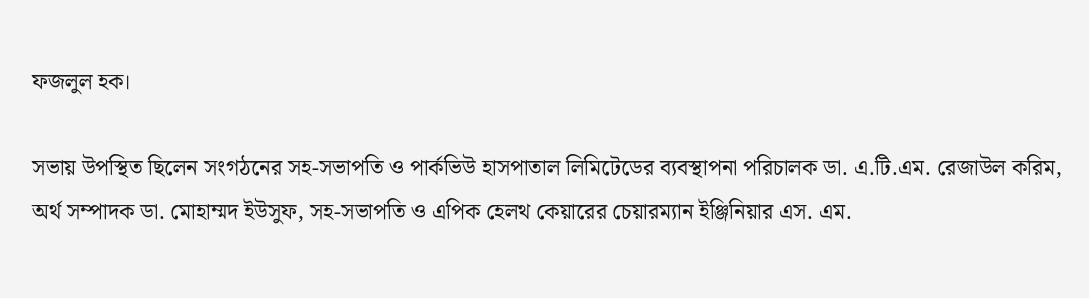ফজলুল হক।

সভায় উপস্থিত ছিলেন সংগঠনের সহ-সভাপতি ও পার্কভিউ হাসপাতাল লিমিটেডের ব্যবস্থাপনা পরিচালক ডা. এ.টি.এম. রেজাউল করিম, অর্থ সম্পাদক ডা. মোহাম্মদ ইউসুফ, সহ-সভাপতি ও এপিক হেলথ কেয়ারের চেয়ারম্যান ইঞ্জিনিয়ার এস. এম.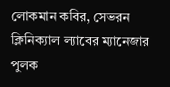লোকমান কবির, সেভরন ক্লিনিক্যাল ল্যাবের ম্যানেজার পুলক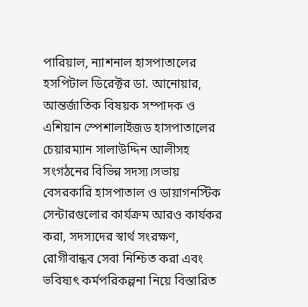পারিয়াল, ন্যাশনাল হাসপাতালের হসপিটাল ডিরেক্টর ডা. আনোয়ার, আন্তর্জাতিক বিষয়ক সম্পাদক ও এশিয়ান স্পেশালাইজড হাসপাতালের চেয়ারম্যান সালাউদ্দিন আলীসহ সংগঠনের বিভিন্ন সদস্য।সভায় বেসরকারি হাসপাতাল ও ডায়াগনস্টিক সেন্টারগুলোর কার্যক্রম আরও কার্যকর করা, সদস্যদের স্বার্থ সংরক্ষণ, রোগীবান্ধব সেবা নিশ্চিত করা এবং ভবিষ্যৎ কর্মপরিকল্পনা নিয়ে বিস্তারিত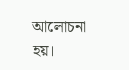আলোচনা হয়।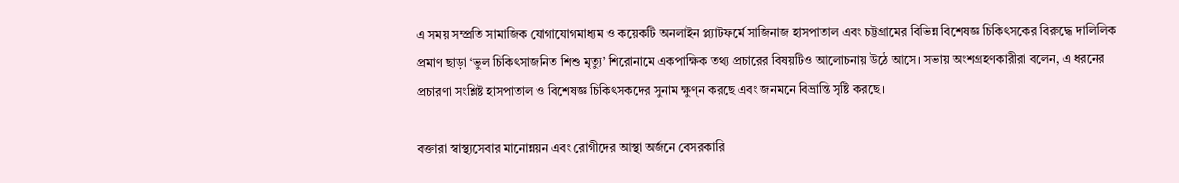এ সময় সম্প্রতি সামাজিক যোগাযোগমাধ্যম ও কয়েকটি অনলাইন প্ল্যাটফর্মে সাজিনাজ হাসপাতাল এবং চট্টগ্রামের বিভিন্ন বিশেষজ্ঞ চিকিৎসকের বিরুদ্ধে দালিলিক প্রমাণ ছাড়া ‘ভুল চিকিৎসাজনিত শিশু মৃত্যু’ শিরোনামে একপাক্ষিক তথ্য প্রচারের বিষয়টিও আলোচনায় উঠে আসে। সভায় অংশগ্রহণকারীরা বলেন, এ ধরনের প্রচারণা সংশ্লিষ্ট হাসপাতাল ও বিশেষজ্ঞ চিকিৎসকদের সুনাম ক্ষুণ্ন করছে এবং জনমনে বিভ্রান্তি সৃষ্টি করছে।

বক্তারা স্বাস্থ্যসেবার মানোন্নয়ন এবং রোগীদের আস্থা অর্জনে বেসরকারি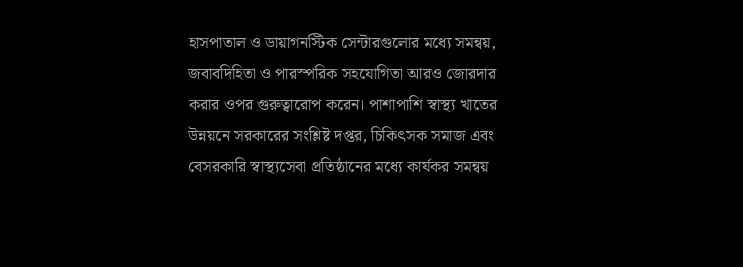হাসপাতাল ও ডায়াগনস্টিক সেন্টারগুলোর মধ্যে সমন্বয়, জবাবদিহিতা ও পারস্পরিক সহযোগিতা আরও জোরদার করার ওপর গুরুত্বারোপ করেন। পাশাপাশি স্বাস্থ্য খাতের উন্নয়নে সরকারের সংশ্লিষ্ট দপ্তর, চিকিৎসক সমাজ এবং বেসরকারি স্বাস্থ্যসেবা প্রতিষ্ঠানের মধ্যে কার্যকর সমন্বয়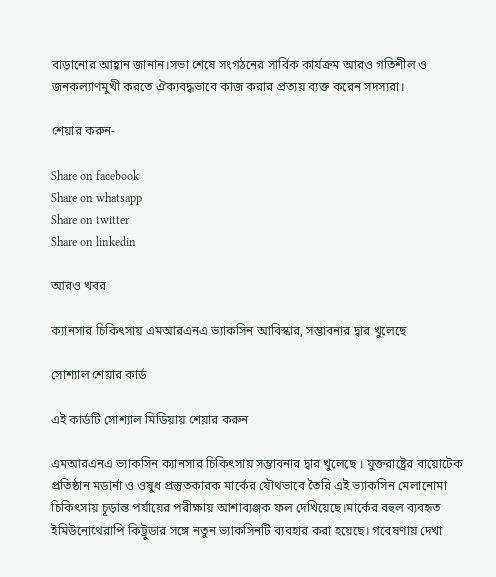বাড়ানোর আহ্বান জানান।সভা শেষে সংগঠনের সার্বিক কার্যক্রম আরও গতিশীল ও জনকল্যাণমুখী করতে ঐক্যবদ্ধভাবে কাজ করার প্রত্যয় ব্যক্ত করেন সদস্যরা।

শেয়ার করুন-

Share on facebook
Share on whatsapp
Share on twitter
Share on linkedin

আরও খবর

ক্যানসার চিকিৎসায় এমআরএনএ ভ্যাকসিন আবিস্কার, সম্ভাবনার দ্বার খুলেছে

সোশ্যাল শেয়ার কার্ড

এই কার্ডটি সোশ্যাল মিডিয়ায় শেয়ার করুন

এমআরএনএ ভ্যাকসিন ক্যানসার চিকিৎসায় সম্ভাবনার দ্বার খুলেছে । যুক্তরাষ্ট্রের বায়োটেক প্রতিষ্ঠান মডার্না ও ওষুধ প্রস্তুতকারক মার্কের যৌথভাবে তৈরি এই ভ্যাকসিন মেলানোমা চিকিৎসায় চূড়ান্ত পর্যায়ের পরীক্ষায় আশাব্যঞ্জক ফল দেখিয়েছে।মার্কের বহুল ব্যবহৃত ইমিউনোথেরাপি কিট্রুডার সঙ্গে নতুন ভ্যাকসিনটি ব্যবহার করা হয়েছে। গবেষণায় দেখা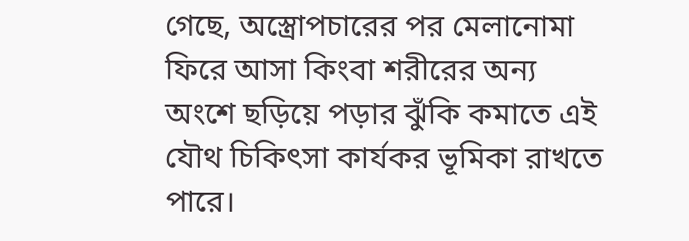গেছে, অস্ত্রোপচারের পর মেলানোমা ফিরে আসা কিংবা শরীরের অন্য অংশে ছড়িয়ে পড়ার ঝুঁকি কমাতে এই যৌথ চিকিৎসা কার্যকর ভূমিকা রাখতে পারে।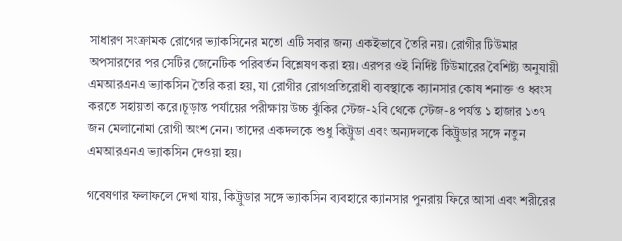সাধারণ সংক্রামক রোগের ভ্যাকসিনের মতো এটি সবার জন্য একইভাবে তৈরি নয়। রোগীর টিউমার অপসারণের পর সেটির জেনেটিক পরিবর্তন বিশ্লেষণ করা হয়। এরপর ওই নির্দিষ্ট টিউমারের বৈশিষ্ট্য অনুযায়ী এমআরএনএ ভ্যাকসিন তৈরি করা হয়, যা রোগীর রোগপ্রতিরোধী ব্যবস্থাকে ক্যানসার কোষ শনাক্ত ও ধ্বংস করতে সহায়তা করে।চূড়ান্ত পর্যায়ের পরীক্ষায় উচ্চ ঝুঁকির স্টেজ-২বি থেকে স্টেজ-৪ পর্যন্ত ১ হাজার ১৩৭ জন মেলানোমা রোগী অংশ নেন। তাদের একদলকে শুধু কিট্রুডা এবং অন্যদলকে কিট্রুডার সঙ্গে নতুন এমআরএনএ ভ্যাকসিন দেওয়া হয়।

গবেষণার ফলাফলে দেখা যায়, কিট্রুডার সঙ্গে ভ্যাকসিন ব্যবহারে ক্যানসার পুনরায় ফিরে আসা এবং শরীরের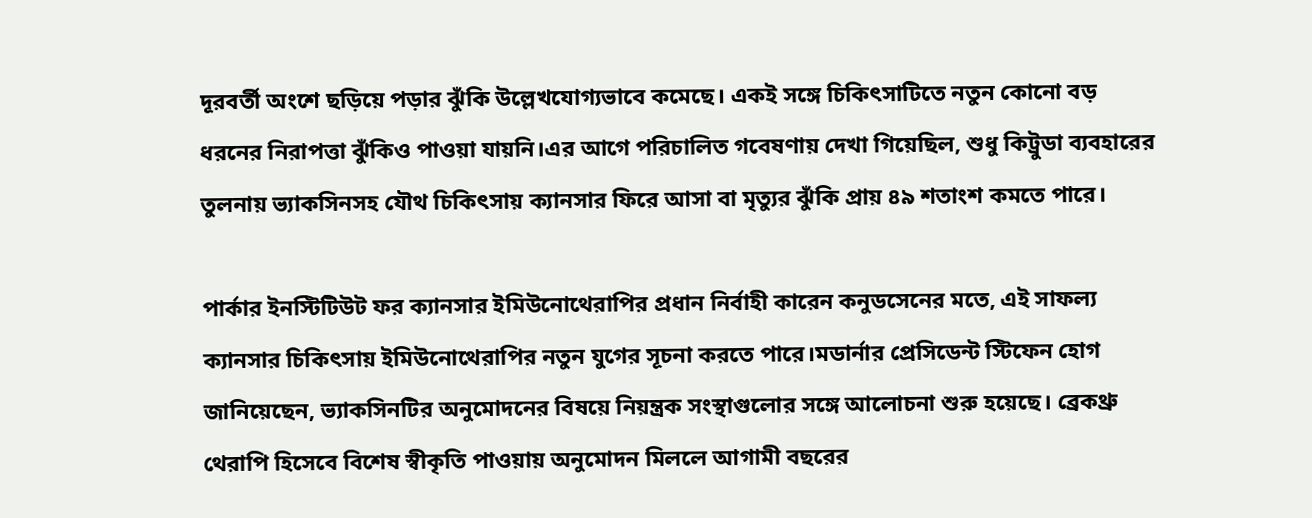দূরবর্তী অংশে ছড়িয়ে পড়ার ঝুঁকি উল্লেখযোগ্যভাবে কমেছে। একই সঙ্গে চিকিৎসাটিতে নতুন কোনো বড় ধরনের নিরাপত্তা ঝুঁকিও পাওয়া যায়নি।এর আগে পরিচালিত গবেষণায় দেখা গিয়েছিল, শুধু কিট্রুডা ব্যবহারের তুলনায় ভ্যাকসিনসহ যৌথ চিকিৎসায় ক্যানসার ফিরে আসা বা মৃত্যুর ঝুঁকি প্রায় ৪৯ শতাংশ কমতে পারে।

পার্কার ইনস্টিটিউট ফর ক্যানসার ইমিউনোথেরাপির প্রধান নির্বাহী কারেন কনুডসেনের মতে, এই সাফল্য ক্যানসার চিকিৎসায় ইমিউনোথেরাপির নতুন যুগের সূচনা করতে পারে।মডার্নার প্রেসিডেন্ট স্টিফেন হোগ জানিয়েছেন, ভ্যাকসিনটির অনুমোদনের বিষয়ে নিয়ন্ত্রক সংস্থাগুলোর সঙ্গে আলোচনা শুরু হয়েছে। ব্রেকথ্রু থেরাপি হিসেবে বিশেষ স্বীকৃতি পাওয়ায় অনুমোদন মিললে আগামী বছরের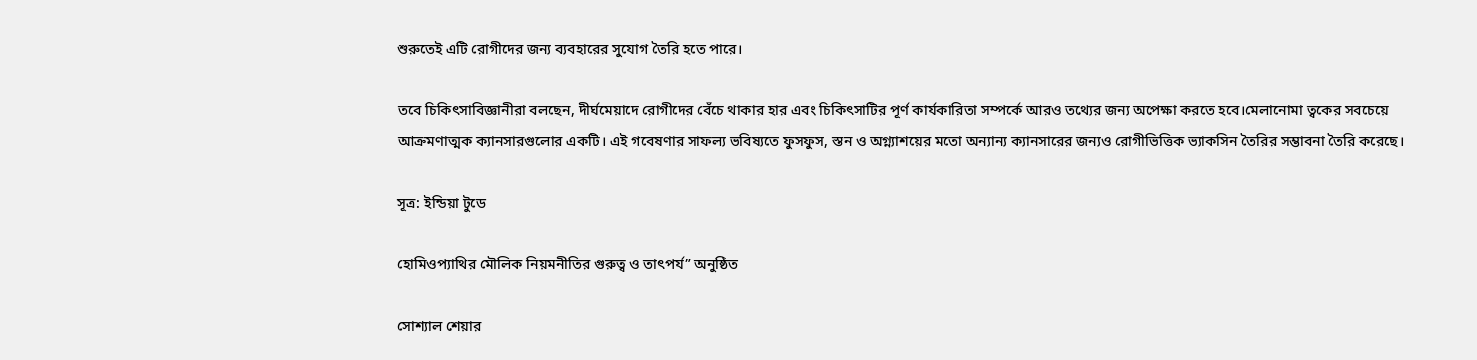শুরুতেই এটি রোগীদের জন্য ব্যবহারের সুযোগ তৈরি হতে পারে।

তবে চিকিৎসাবিজ্ঞানীরা বলছেন, দীর্ঘমেয়াদে রোগীদের বেঁচে থাকার হার এবং চিকিৎসাটির পূর্ণ কার্যকারিতা সম্পর্কে আরও তথ্যের জন্য অপেক্ষা করতে হবে।মেলানোমা ত্বকের সবচেয়ে আক্রমণাত্মক ক্যানসারগুলোর একটি। এই গবেষণার সাফল্য ভবিষ্যতে ফুসফুস, স্তন ও অগ্ন্যাশয়ের মতো অন্যান্য ক্যানসারের জন্যও রোগীভিত্তিক ভ্যাকসিন তৈরির সম্ভাবনা তৈরি করেছে।

সূত্র: ইন্ডিয়া টুডে

হোমিওপ্যাথির মৌলিক নিয়মনীতির গুরুত্ব ও তাৎপর্য” অনুষ্ঠিত

সোশ্যাল শেয়ার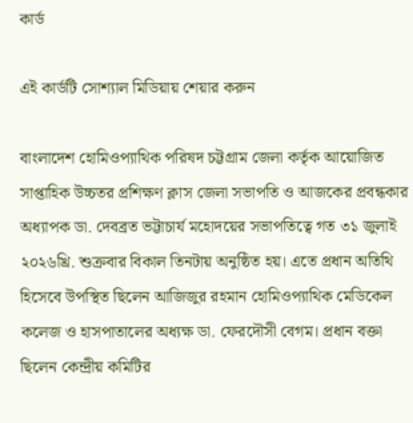কার্ড

এই কার্ডটি সোশ্যাল মিডিয়ায় শেয়ার করুন

বাংলাদেশ হোমিওপ্যাথিক পরিষদ চট্টগ্রাম জেলা কর্তৃক আয়োজিত সাপ্তাহিক উচ্চতর প্রশিক্ষণ ক্লাস জেলা সভাপতি ও আজকের প্রবন্ধকার অধ্যাপক ডা. দেবব্রত ভট্টাচার্য মহোদয়ের সভাপতিত্বে গত ৩১ জুলাই ২০২৬খ্রি. শুক্রবার বিকাল তিনটায় অনুষ্ঠিত হয়। এতে প্রধান অতিথি হিসেবে উপস্থিত ছিলেন আজিজুর রহমান হোমিওপ্যাথিক মেডিকেল কলেজ ও হাসপাতালের অধ্যক্ষ ডা. ফেরদৌসী বেগম। প্রধান বক্তা ছিলেন কেন্দ্রীয় কমিটির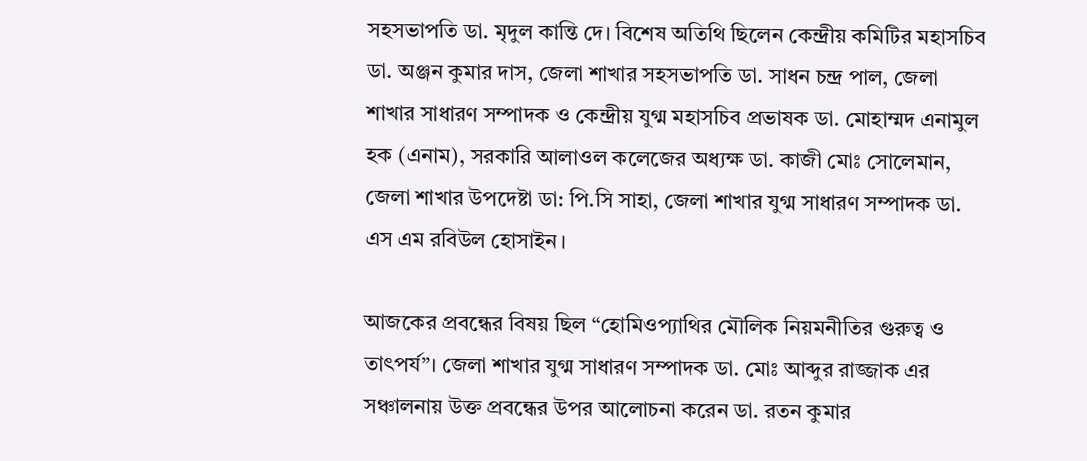সহসভাপতি ডা. মৃদুল কান্তি দে। বিশেষ অতিথি ছিলেন কেন্দ্রীয় কমিটির মহাসচিব ডা. অঞ্জন কুমার দাস, জেলা শাখার সহসভাপতি ডা. সাধন চন্দ্র পাল, জেলা শাখার সাধারণ সম্পাদক ও কেন্দ্রীয় যুগ্ম মহাসচিব প্রভাষক ডা. মোহাম্মদ এনামুল হক (এনাম), সরকারি আলাওল কলেজের অধ্যক্ষ ডা. কাজী মোঃ সোলেমান, জেলা শাখার উপদেষ্টা ডা: পি.সি সাহা, জেলা শাখার যুগ্ম সাধারণ সম্পাদক ডা. এস এম রবিউল হোসাইন।

আজকের প্রবন্ধের বিষয় ছিল “হোমিওপ্যাথির মৌলিক নিয়মনীতির গুরুত্ব ও তাৎপর্য”। জেলা শাখার যুগ্ম সাধারণ সম্পাদক ডা. মোঃ আব্দুর রাজ্জাক এর সঞ্চালনায় উক্ত প্রবন্ধের উপর আলোচনা করেন ডা. রতন কুমার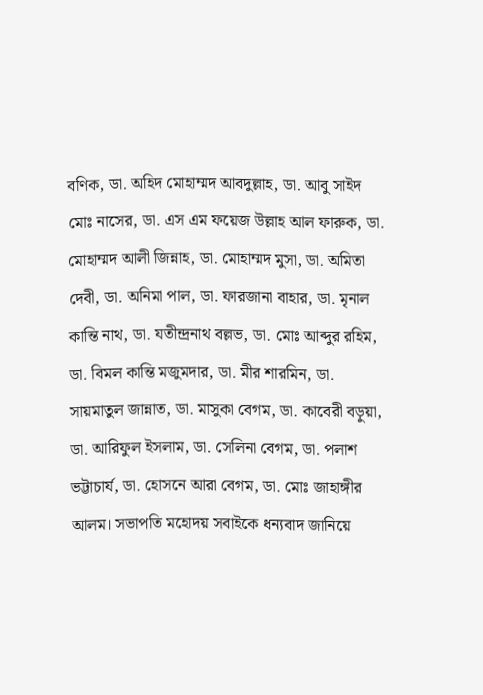বণিক, ডা. অহিদ মোহাম্মদ আবদুল্লাহ, ডা. আবু সাইদ মোঃ নাসের, ডা. এস এম ফয়েজ উল্লাহ আল ফারুক, ডা. মোহাম্মদ আলী জিন্নাহ, ডা. মোহাম্মদ মুসা, ডা. অমিতা দেবী, ডা. অনিমা পাল, ডা. ফারজানা বাহার, ডা. মৃনাল কান্তি নাথ, ডা. যতীন্দ্রনাথ বল্লভ, ডা. মোঃ আব্দুর রহিম, ডা. বিমল কান্তি মজুমদার, ডা. মীর শারমিন, ডা. সায়মাতুল জান্নাত, ডা. মাসুকা বেগম, ডা. কাবেরী বড়ুয়া, ডা. আরিফুল ইসলাম, ডা. সেলিনা বেগম, ডা. পলাশ ভট্টাচার্য, ডা. হোসনে আরা বেগম, ডা. মোঃ জাহাঙ্গীর আলম। সভাপতি মহোদয় সবাইকে ধন্যবাদ জানিয়ে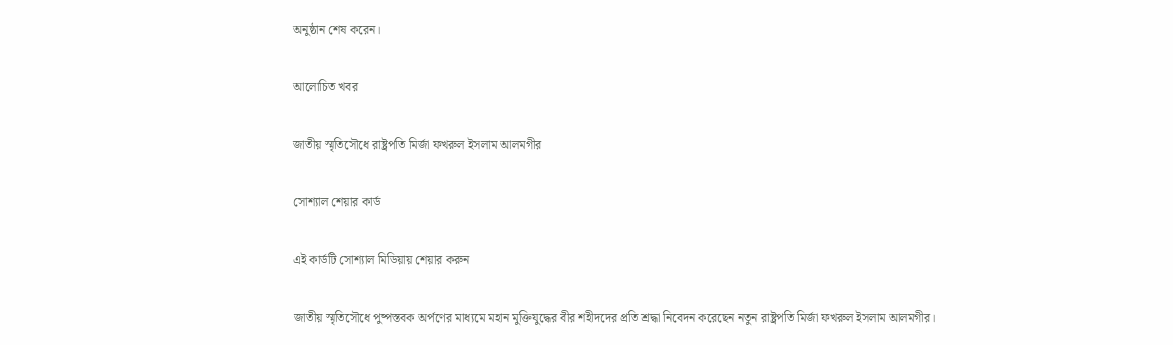অনুষ্ঠান শেষ করেন।

আলোচিত খবর

জাতীয় স্মৃতিসৌধে রাষ্ট্রপতি মির্জা ফখরুল ইসলাম আলমগীর

সোশ্যাল শেয়ার কার্ড

এই কার্ডটি সোশ্যাল মিডিয়ায় শেয়ার করুন

জাতীয় স্মৃতিসৌধে পুষ্পস্তবক অর্পণের মাধ্যমে মহান মুক্তিযুদ্ধের বীর শহীদদের প্রতি শ্রদ্ধা নিবেদন করেছেন নতুন রাষ্ট্রপতি মির্জা ফখরুল ইসলাম আলমগীর।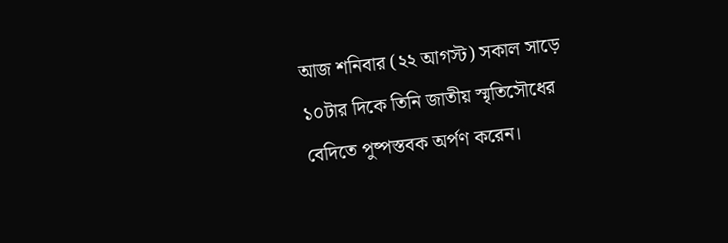আজ শনিবার (২২ আগস্ট) সকাল সাড়ে ১০টার দিকে তিনি জাতীয় স্মৃতিসৌধের বেদিতে পুষ্পস্তবক অর্পণ করেন।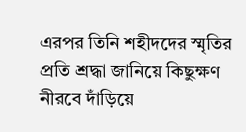এরপর তিনি শহীদদের স্মৃতির প্রতি শ্রদ্ধা জানিয়ে কিছুক্ষণ নীরবে দাঁড়িয়ে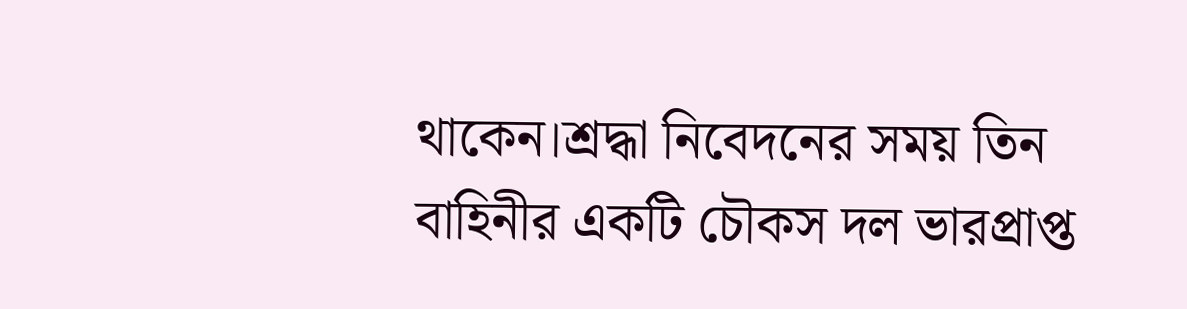থাকেন।শ্রদ্ধা নিবেদনের সময় তিন বাহিনীর একটি চৌকস দল ভারপ্রাপ্ত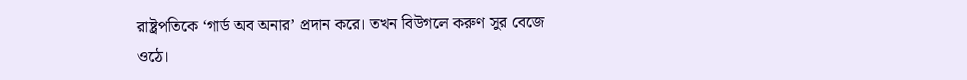রাষ্ট্রপতিকে ‘গার্ড অব অনার’ প্রদান করে। তখন বিউগলে করুণ সুর বেজে ওঠে।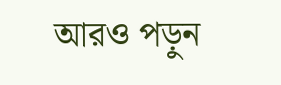আরও পড়ুন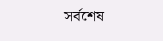সর্বশেষ